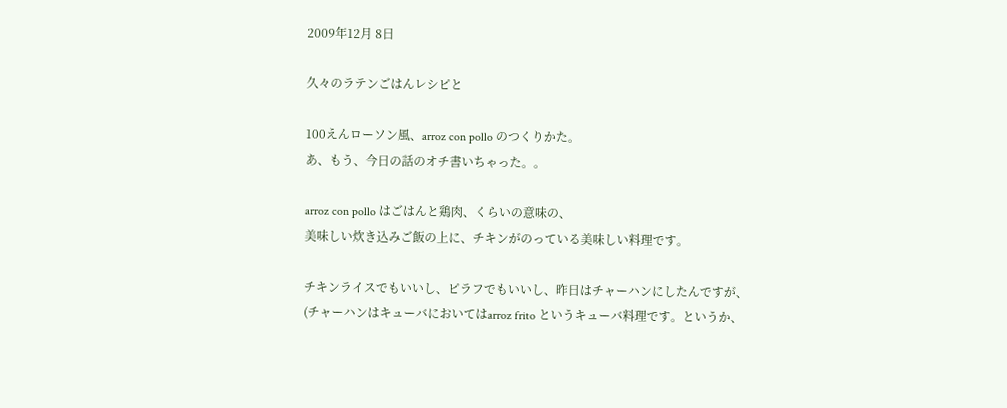2009年12月 8日

久々のラテンごはんレシピと

100えんローソン風、arroz con pollo のつくりかた。
あ、もう、今日の話のオチ書いちゃった。。

arroz con pollo はごはんと鶏肉、くらいの意味の、
美味しい炊き込みご飯の上に、チキンがのっている美味しい料理です。

チキンライスでもいいし、ピラフでもいいし、昨日はチャーハンにしたんですが、
(チャーハンはキューバにおいてはarroz frito というキューバ料理です。というか、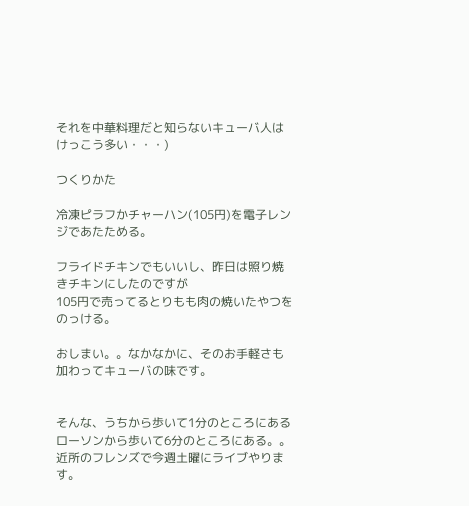それを中華料理だと知らないキューバ人はけっこう多い・・・)

つくりかた

冷凍ピラフかチャーハン(105円)を電子レンジであたためる。

フライドチキンでもいいし、昨日は照り焼きチキンにしたのですが
105円で売ってるとりもも肉の焼いたやつをのっける。

おしまい。。なかなかに、そのお手軽さも加わってキューバの味です。


そんな、うちから歩いて1分のところにあるローソンから歩いて6分のところにある。。
近所のフレンズで今週土曜にライブやります。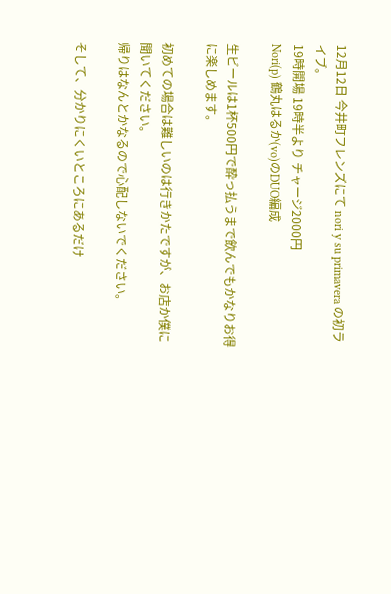12月12日 今井町フレンズにて nori y su primavera の初ライブ。
19時開場 19時半より チャージ2000円
Nori(p) 鶴丸はるか(vo)のDUO編成

生ビールは1杯500円で酔っ払うまで飲んでもかなりお得に楽しめます。

初めての場合は難しいのは行きかたですが、お店か僕に聞いてください。
帰りはなんとかなるので心配しないでください。

そして、分かりにくいところにあるだけ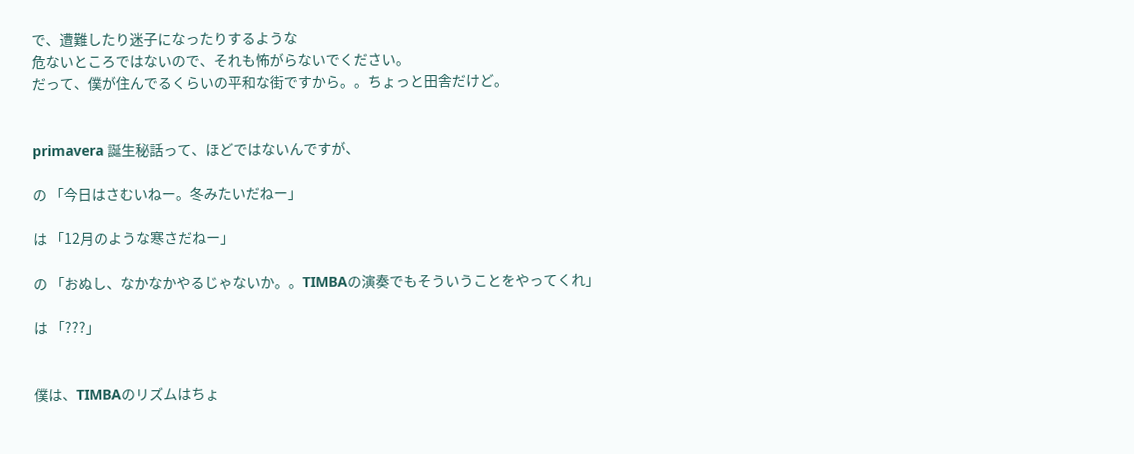で、遭難したり迷子になったりするような
危ないところではないので、それも怖がらないでください。
だって、僕が住んでるくらいの平和な街ですから。。ちょっと田舎だけど。


primavera 誕生秘話って、ほどではないんですが、

の 「今日はさむいねー。冬みたいだねー」

は 「12月のような寒さだねー」

の 「おぬし、なかなかやるじゃないか。。TIMBAの演奏でもそういうことをやってくれ」

は 「???」


僕は、TIMBAのリズムはちょ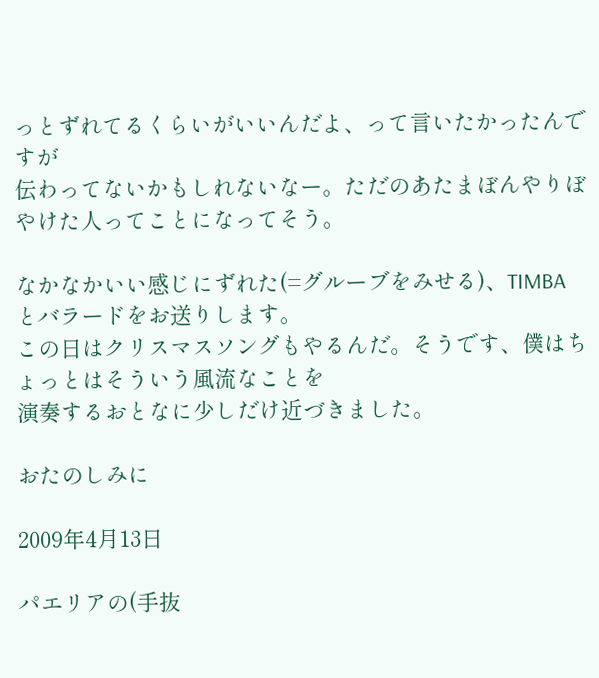っとずれてるくらいがいいんだよ、って言いたかったんですが
伝わってないかもしれないなー。ただのあたまぼんやりぼやけた人ってことになってそう。

なかなかいい感じにずれた(=グルーブをみせる)、TIMBAとバラードをお送りします。
この日はクリスマスソングもやるんだ。そうです、僕はちょっとはそういう風流なことを
演奏するおとなに少しだけ近づきました。

おたのしみに

2009年4月13日

パエリアの(手抜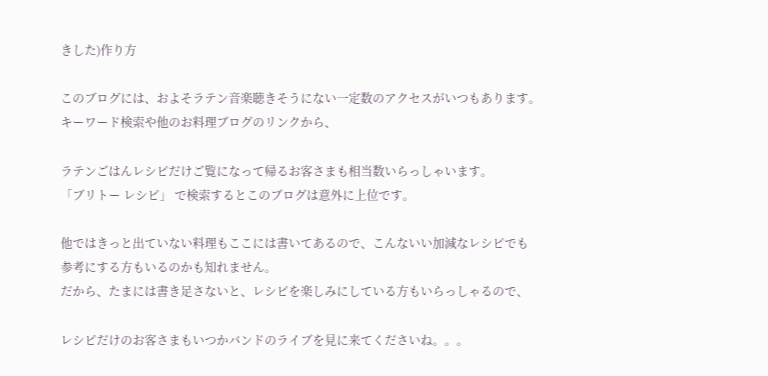きした)作り方

このブログには、およそラテン音楽聴きそうにない一定数のアクセスがいつもあります。
キーワード検索や他のお料理ブログのリンクから、

ラテンごはんレシピだけご覧になって帰るお客さまも相当数いらっしゃいます。
「ブリトー レシピ」 で検索するとこのブログは意外に上位です。

他ではきっと出ていない料理もここには書いてあるので、こんないい加減なレシピでも
参考にする方もいるのかも知れません。
だから、たまには書き足さないと、レシピを楽しみにしている方もいらっしゃるので、

レシピだけのお客さまもいつかバンドのライブを見に来てくださいね。。。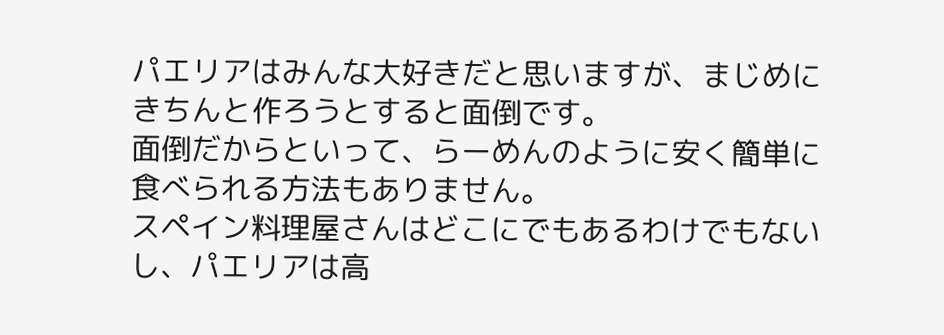パエリアはみんな大好きだと思いますが、まじめにきちんと作ろうとすると面倒です。
面倒だからといって、らーめんのように安く簡単に食べられる方法もありません。
スペイン料理屋さんはどこにでもあるわけでもないし、パエリアは高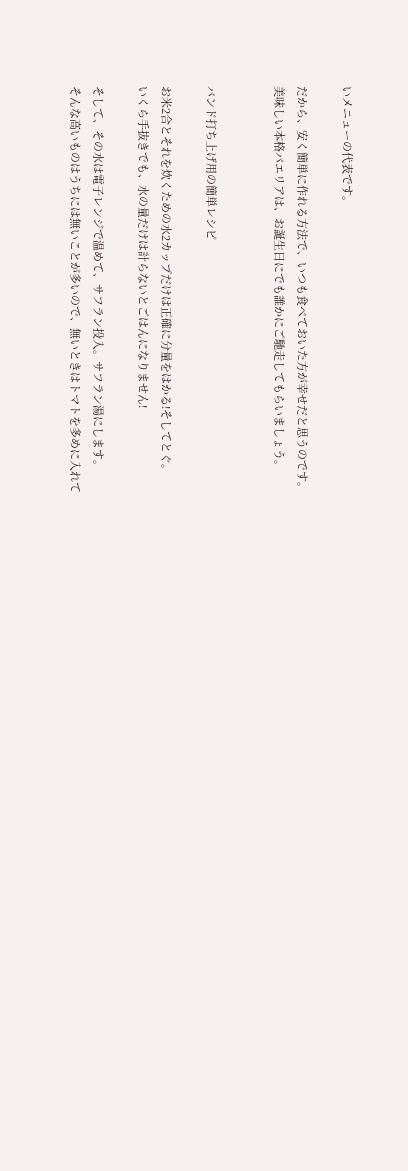いメニューの代表です。

だから、安く簡単に作れる方法で、いつも食べておいた方が幸せだと思うのです。
美味しい本格パエリアは、お誕生日にでも誰かにご馳走してもらいましょう。


バンド打ち上げ用の簡単レシピ

お米2合とそれを炊くための水2カップだけは正確に分量をはかる!そしてとぐ。
いくら手抜きでも、水の量だけは計らないとごはんになりません!

そして、その水は電子レンジで温めて、サフラン投入。サフラン湯にします。
そんな高いものはうちには無いことが多いので、無いときはトマトを多めに入れて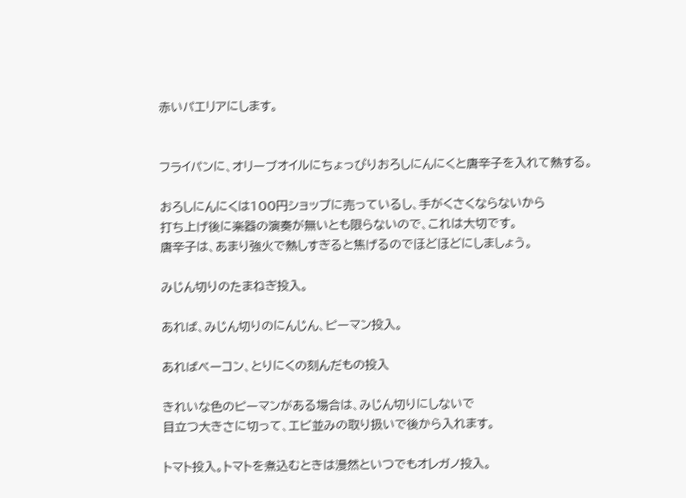赤いパエリアにします。


フライパンに、オリーブオイルにちょっぴりおろしにんにくと唐辛子を入れて熱する。

おろしにんにくは100円ショップに売っているし、手がくさくならないから
打ち上げ後に楽器の演奏が無いとも限らないので、これは大切です。
唐辛子は、あまり強火で熱しすぎると焦げるのでほどほどにしましょう。

みじん切りのたまねぎ投入。

あれば、みじん切りのにんじん、ピーマン投入。

あればベーコン、とりにくの刻んだもの投入

きれいな色のピーマンがある場合は、みじん切りにしないで
目立つ大きさに切って、エビ並みの取り扱いで後から入れます。

トマト投入。トマトを煮込むときは漫然といつでもオレガノ投入。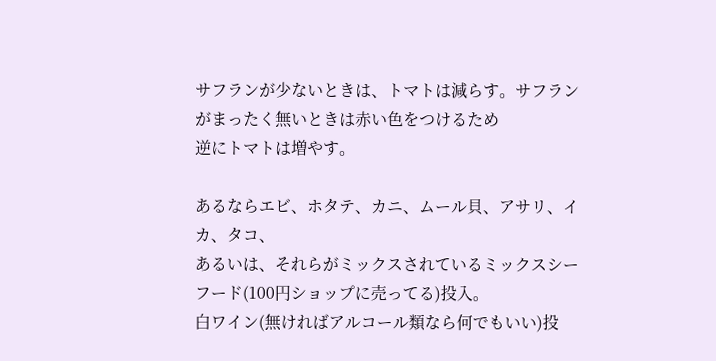サフランが少ないときは、トマトは減らす。サフランがまったく無いときは赤い色をつけるため
逆にトマトは増やす。

あるならエビ、ホタテ、カニ、ムール貝、アサリ、イカ、タコ、
あるいは、それらがミックスされているミックスシーフード(100円ショップに売ってる)投入。
白ワイン(無ければアルコール類なら何でもいい)投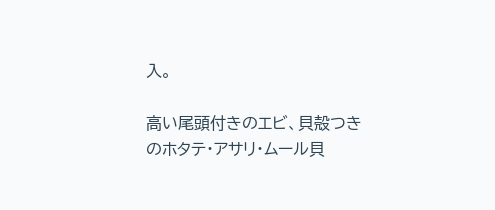入。

高い尾頭付きのエビ、貝殻つきのホタテ・アサリ・ムール貝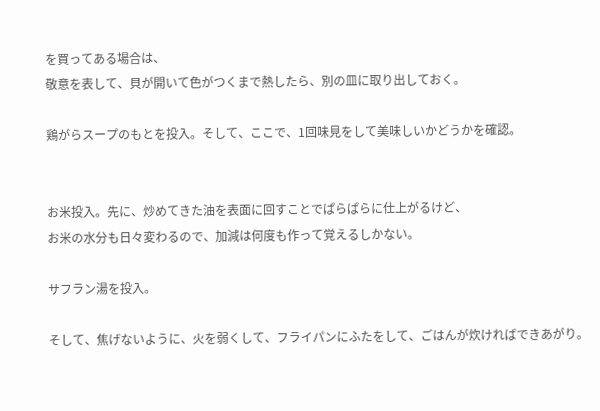を買ってある場合は、
敬意を表して、貝が開いて色がつくまで熱したら、別の皿に取り出しておく。

鶏がらスープのもとを投入。そして、ここで、1回味見をして美味しいかどうかを確認。


お米投入。先に、炒めてきた油を表面に回すことでぱらぱらに仕上がるけど、
お米の水分も日々変わるので、加減は何度も作って覚えるしかない。

サフラン湯を投入。

そして、焦げないように、火を弱くして、フライパンにふたをして、ごはんが炊ければできあがり。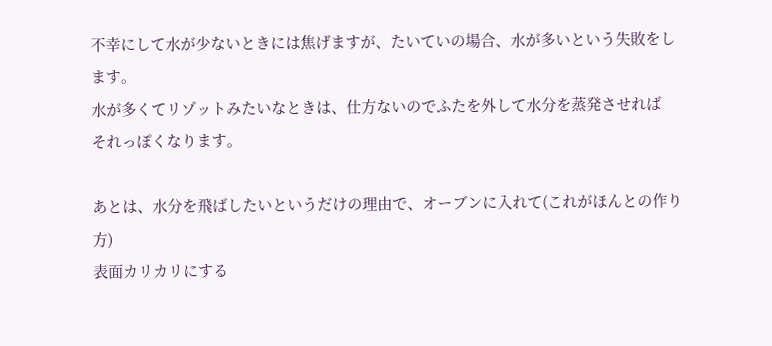不幸にして水が少ないときには焦げますが、たいていの場合、水が多いという失敗をします。
水が多くてリゾットみたいなときは、仕方ないのでふたを外して水分を蒸発させれば
それっぽくなります。

あとは、水分を飛ばしたいというだけの理由で、オーブンに入れて(これがほんとの作り方)
表面カリカリにする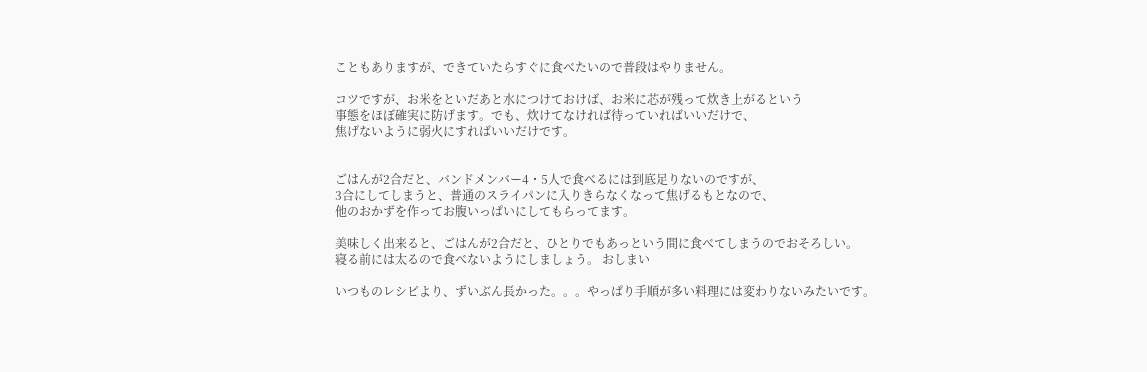こともありますが、できていたらすぐに食べたいので普段はやりません。

コツですが、お米をといだあと水につけておけば、お米に芯が残って炊き上がるという
事態をほぼ確実に防げます。でも、炊けてなければ待っていればいいだけで、
焦げないように弱火にすればいいだけです。


ごはんが2合だと、バンドメンバー4・5人で食べるには到底足りないのですが、
3合にしてしまうと、普通のスライパンに入りきらなくなって焦げるもとなので、
他のおかずを作ってお腹いっぱいにしてもらってます。

美味しく出来ると、ごはんが2合だと、ひとりでもあっという間に食べてしまうのでおそろしい。
寝る前には太るので食べないようにしましょう。 おしまい

いつものレシピより、ずいぶん長かった。。。やっぱり手順が多い料理には変わりないみたいです。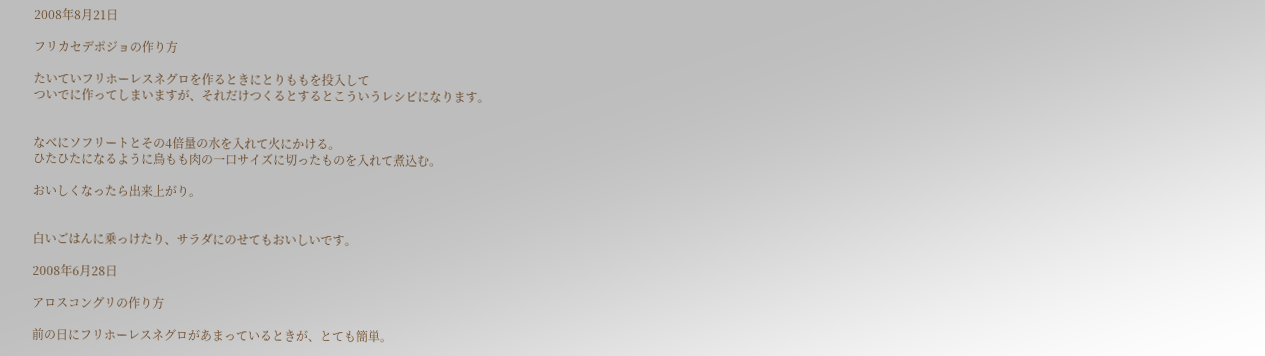2008年8月21日

フリカセデポジョの作り方

たいていフリホーレスネグロを作るときにとりももを投入して
ついでに作ってしまいますが、それだけつくるとするとこういうレシピになります。


なべにソフリートとその4倍量の水を入れて火にかける。
ひたひたになるように鳥もも肉の一口サイズに切ったものを入れて煮込む。

おいしくなったら出来上がり。


白いごはんに乗っけたり、サラダにのせてもおいしいです。

2008年6月28日

アロスコングリの作り方

前の日にフリホーレスネグロがあまっているときが、とても簡単。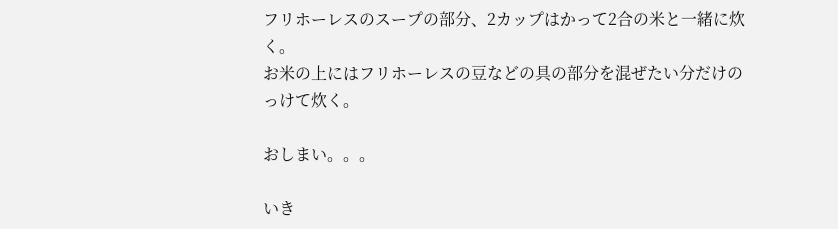フリホーレスのスープの部分、2カップはかって2合の米と一緒に炊く。
お米の上にはフリホーレスの豆などの具の部分を混ぜたい分だけのっけて炊く。

おしまい。。。

いき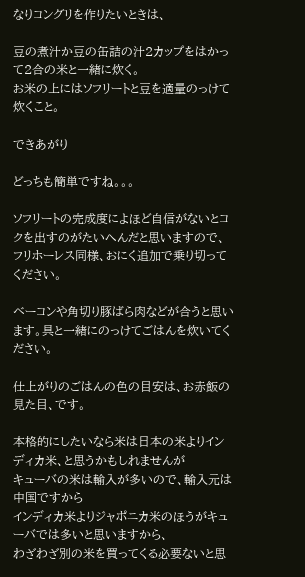なりコングリを作りたいときは、

豆の煮汁か豆の缶詰の汁2カップをはかって2合の米と一緒に炊く。
お米の上にはソフリートと豆を適量のっけて炊くこと。

できあがり

どっちも簡単ですね。。。

ソフリートの完成度によほど自信がないとコクを出すのがたいへんだと思いますので、
フリホーレス同様、おにく追加で乗り切ってください。

ベーコンや角切り豚ばら肉などが合うと思います。具と一緒にのっけてごはんを炊いてください。

仕上がりのごはんの色の目安は、お赤飯の見た目、です。

本格的にしたいなら米は日本の米よりインディカ米、と思うかもしれませんが
キューバの米は輸入が多いので、輸入元は中国ですから
インディカ米よりジャポニカ米のほうがキューバでは多いと思いますから、
わざわざ別の米を買ってくる必要ないと思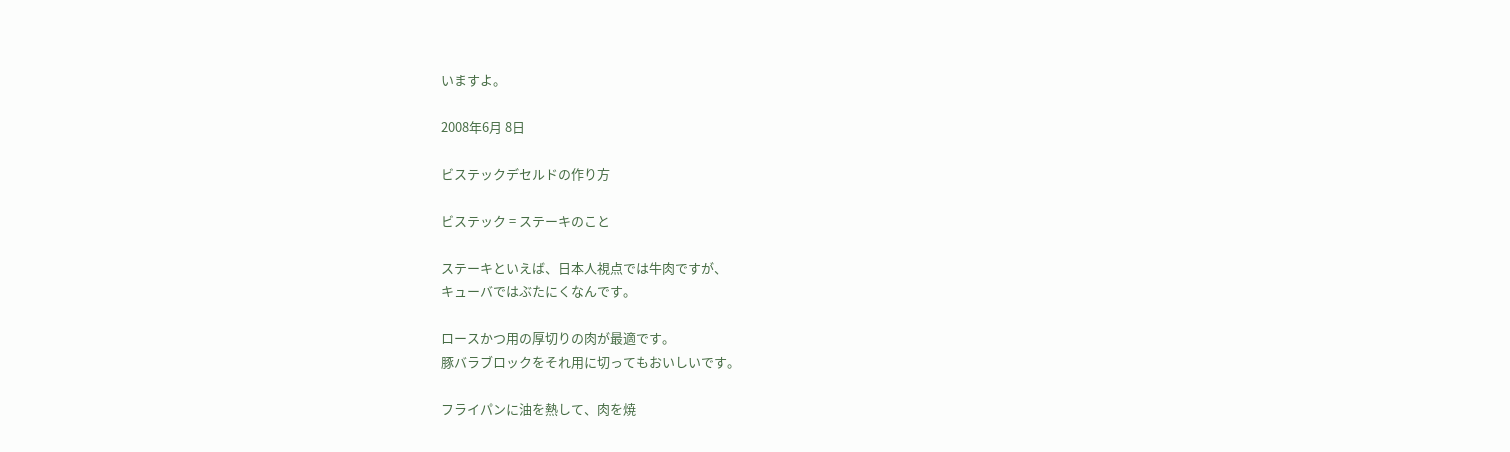いますよ。

2008年6月 8日

ビステックデセルドの作り方

ビステック = ステーキのこと

ステーキといえば、日本人視点では牛肉ですが、
キューバではぶたにくなんです。

ロースかつ用の厚切りの肉が最適です。
豚バラブロックをそれ用に切ってもおいしいです。

フライパンに油を熱して、肉を焼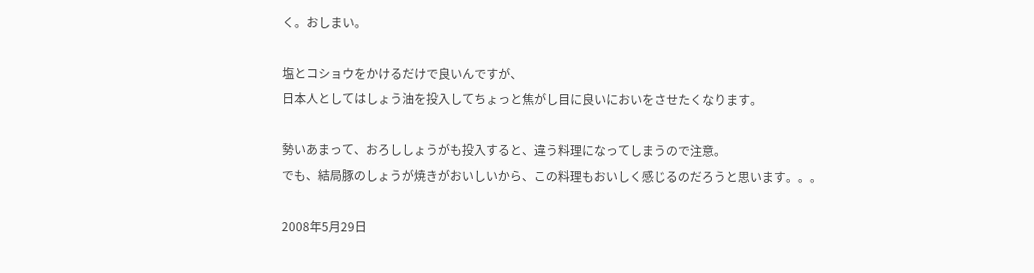く。おしまい。

塩とコショウをかけるだけで良いんですが、
日本人としてはしょう油を投入してちょっと焦がし目に良いにおいをさせたくなります。

勢いあまって、おろししょうがも投入すると、違う料理になってしまうので注意。
でも、結局豚のしょうが焼きがおいしいから、この料理もおいしく感じるのだろうと思います。。。

2008年5月29日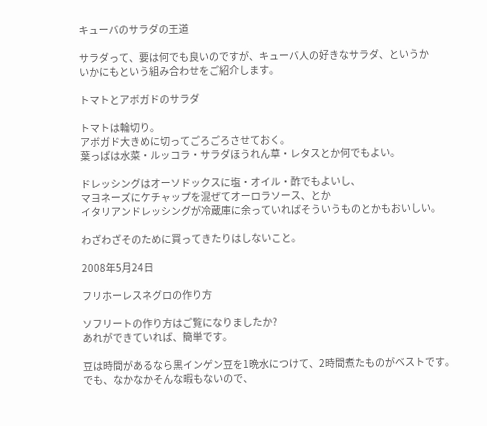キューバのサラダの王道

サラダって、要は何でも良いのですが、キューバ人の好きなサラダ、というか
いかにもという組み合わせをご紹介します。

トマトとアボガドのサラダ

トマトは輪切り。
アボガド大きめに切ってごろごろさせておく。
葉っぱは水菜・ルッコラ・サラダほうれん草・レタスとか何でもよい。

ドレッシングはオーソドックスに塩・オイル・酢でもよいし、
マヨネーズにケチャップを混ぜてオーロラソース、とか
イタリアンドレッシングが冷蔵庫に余っていればそういうものとかもおいしい。

わざわざそのために買ってきたりはしないこと。

2008年5月24日

フリホーレスネグロの作り方

ソフリートの作り方はご覧になりましたか?
あれができていれば、簡単です。

豆は時間があるなら黒インゲン豆を1晩水につけて、2時間煮たものがベストです。
でも、なかなかそんな暇もないので、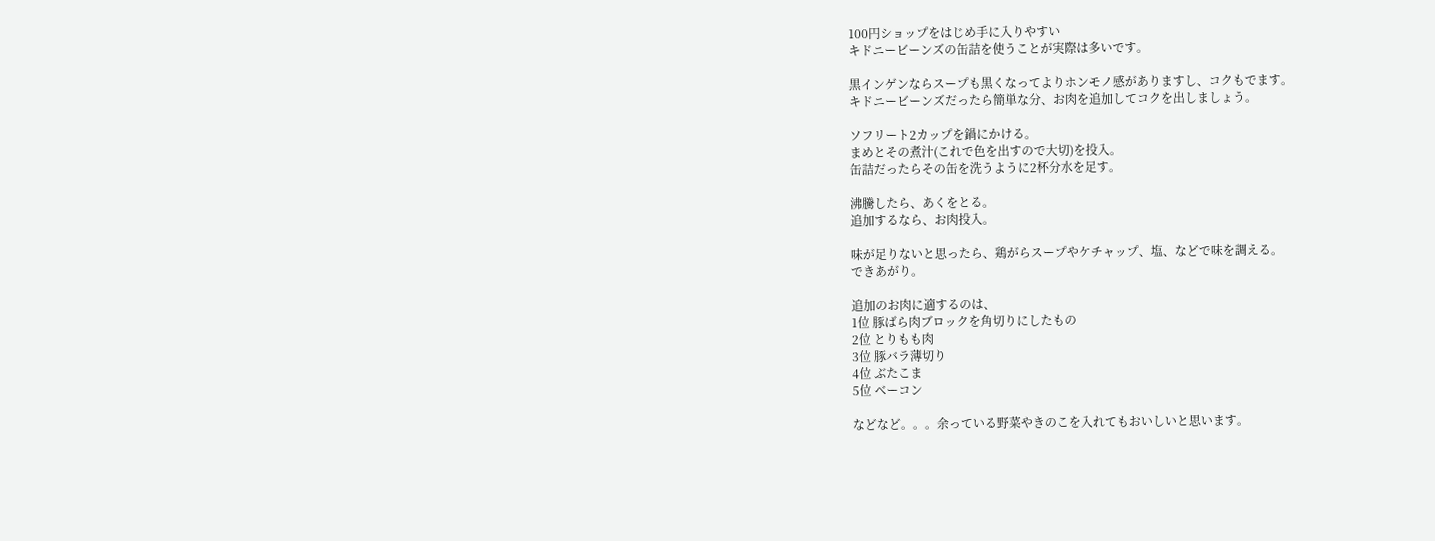100円ショップをはじめ手に入りやすい
キドニービーンズの缶詰を使うことが実際は多いです。

黒インゲンならスープも黒くなってよりホンモノ感がありますし、コクもでます。
キドニービーンズだったら簡単な分、お肉を追加してコクを出しましょう。

ソフリート2カップを鍋にかける。
まめとその煮汁(これで色を出すので大切)を投入。
缶詰だったらその缶を洗うように2杯分水を足す。

沸騰したら、あくをとる。
追加するなら、お肉投入。

味が足りないと思ったら、鶏がらスープやケチャップ、塩、などで味を調える。
できあがり。

追加のお肉に適するのは、
1位 豚ばら肉ブロックを角切りにしたもの
2位 とりもも肉
3位 豚バラ薄切り
4位 ぶたこま
5位 ベーコン

などなど。。。余っている野菜やきのこを入れてもおいしいと思います。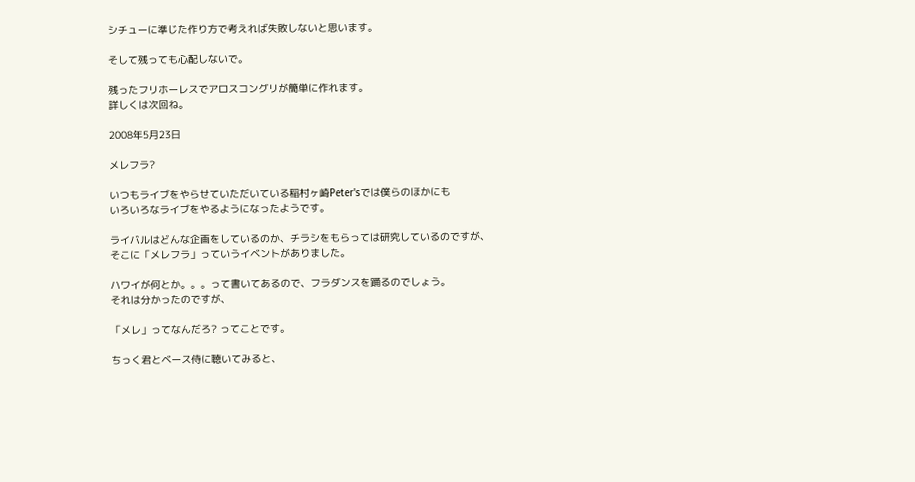シチューに準じた作り方で考えれば失敗しないと思います。

そして残っても心配しないで。

残ったフリホーレスでアロスコングリが簡単に作れます。
詳しくは次回ね。

2008年5月23日

メレフラ?

いつもライブをやらせていただいている稲村ヶ崎Peter'sでは僕らのほかにも
いろいろなライブをやるようになったようです。

ライバルはどんな企画をしているのか、チラシをもらっては研究しているのですが、
そこに「メレフラ」っていうイベントがありました。

ハワイが何とか。。。って書いてあるので、フラダンスを踊るのでしょう。
それは分かったのですが、

「メレ」ってなんだろ? ってことです。

ちっく君とベース侍に聴いてみると、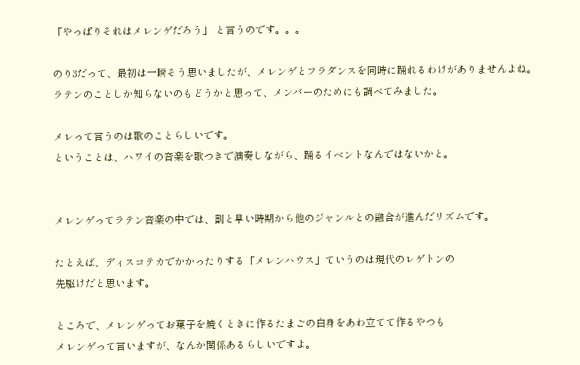「やっぱりそれはメレンゲだろう」 と言うのです。。。

のり3だって、最初は一瞬そう思いましたが、メレンゲとフラダンスを同時に踊れるわけがありませんよね。
ラテンのことしか知らないのもどうかと思って、メンバーのためにも調べてみました。

メレって言うのは歌のことらしいです。
ということは、ハワイの音楽を歌つきで演奏しながら、踊るイベントなんではないかと。


メレンゲってラテン音楽の中では、割と早い時期から他のジャンルとの融合が進んだリズムです。

たとえば、ディスコテカでかかったりする「メレンハウス」ていうのは現代のレゲトンの
先駆けだと思います。

ところで、メレンゲってお菓子を焼くときに作るたまごの白身をあわ立てて作るやつも
メレンゲって言いますが、なんか関係あるらしいですよ。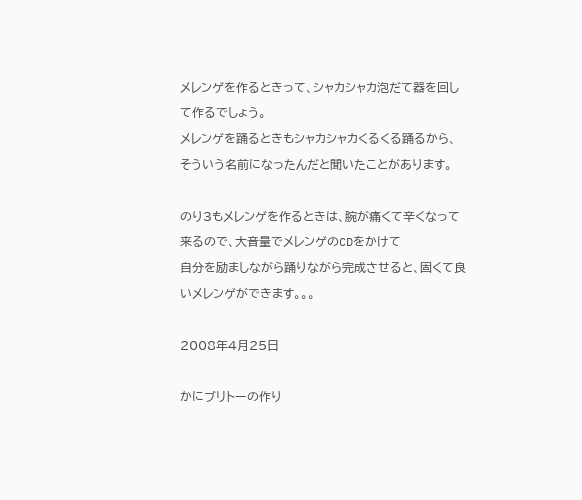メレンゲを作るときって、シャカシャカ泡だて器を回して作るでしょう。
メレンゲを踊るときもシャカシャカくるくる踊るから、そういう名前になったんだと聞いたことがあります。

のり3もメレンゲを作るときは、腕が痛くて辛くなって来るので、大音量でメレンゲのCDをかけて
自分を励ましながら踊りながら完成させると、固くて良いメレンゲができます。。。

2008年4月25日

かにブリトーの作り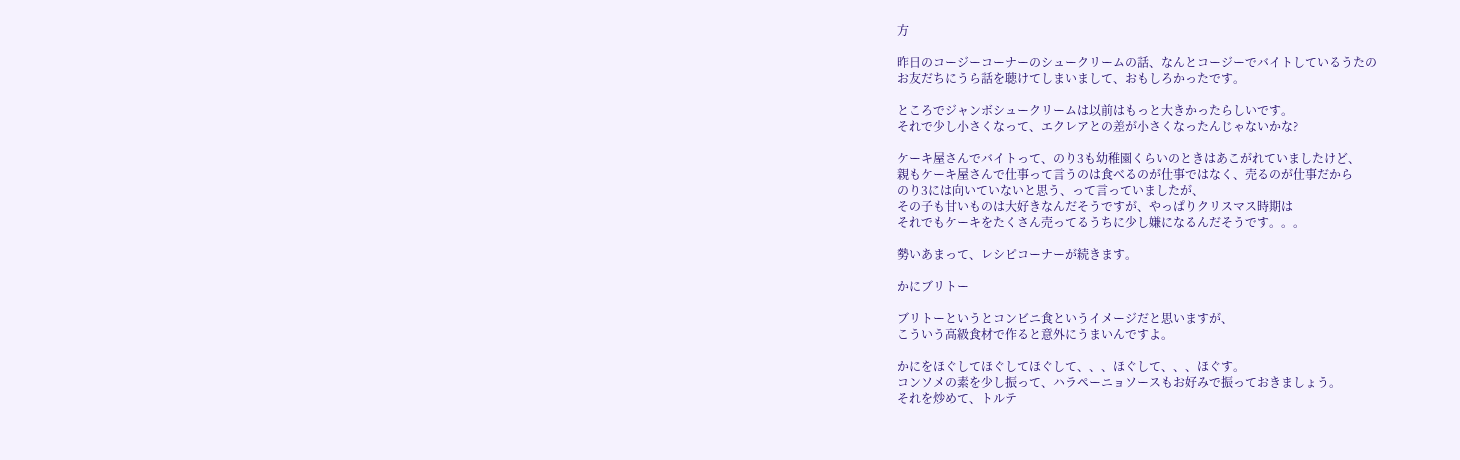方

昨日のコージーコーナーのシュークリームの話、なんとコージーでバイトしているうたの
お友だちにうら話を聴けてしまいまして、おもしろかったです。

ところでジャンボシュークリームは以前はもっと大きかったらしいです。
それで少し小さくなって、エクレアとの差が小さくなったんじゃないかな?

ケーキ屋さんでバイトって、のり3も幼稚園くらいのときはあこがれていましたけど、
親もケーキ屋さんで仕事って言うのは食べるのが仕事ではなく、売るのが仕事だから
のり3には向いていないと思う、って言っていましたが、
その子も甘いものは大好きなんだそうですが、やっぱりクリスマス時期は
それでもケーキをたくさん売ってるうちに少し嫌になるんだそうです。。。

勢いあまって、レシピコーナーが続きます。

かにブリトー

ブリトーというとコンビニ食というイメージだと思いますが、
こういう高級食材で作ると意外にうまいんですよ。

かにをほぐしてほぐしてほぐして、、、ほぐして、、、ほぐす。
コンソメの素を少し振って、ハラペーニョソースもお好みで振っておきましょう。
それを炒めて、トルテ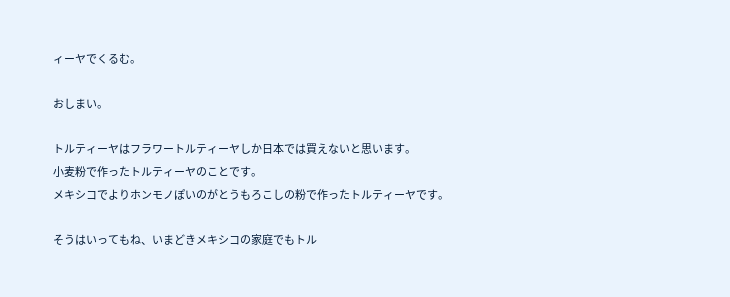ィーヤでくるむ。

おしまい。

トルティーヤはフラワートルティーヤしか日本では買えないと思います。
小麦粉で作ったトルティーヤのことです。
メキシコでよりホンモノぽいのがとうもろこしの粉で作ったトルティーヤです。

そうはいってもね、いまどきメキシコの家庭でもトル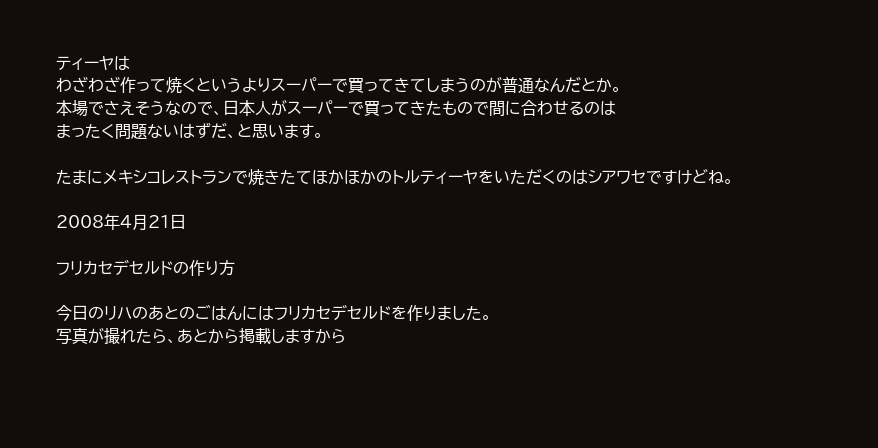ティーヤは
わざわざ作って焼くというよりスーパーで買ってきてしまうのが普通なんだとか。
本場でさえそうなので、日本人がスーパーで買ってきたもので間に合わせるのは
まったく問題ないはずだ、と思います。

たまにメキシコレストランで焼きたてほかほかのトルティーヤをいただくのはシアワセですけどね。

2008年4月21日

フリカセデセルドの作り方

今日のリハのあとのごはんにはフリカセデセルドを作りました。
写真が撮れたら、あとから掲載しますから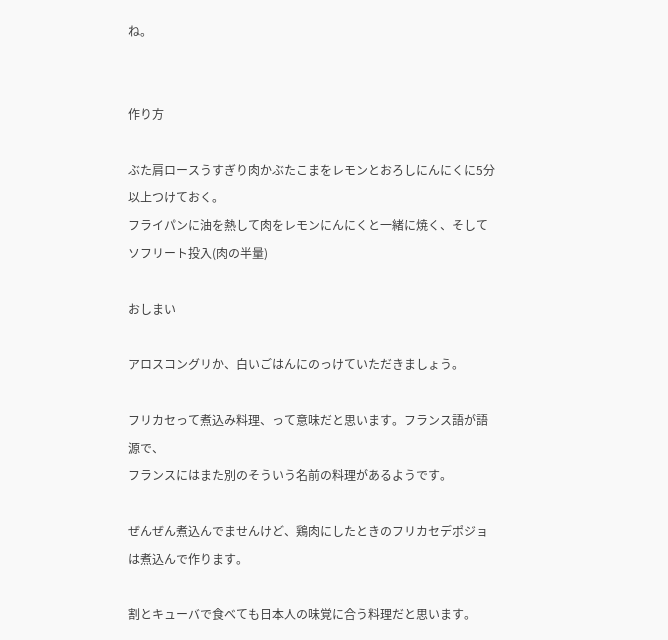ね。


作り方

ぶた肩ロースうすぎり肉かぶたこまをレモンとおろしにんにくに5分以上つけておく。
フライパンに油を熱して肉をレモンにんにくと一緒に焼く、そしてソフリート投入(肉の半量)

おしまい

アロスコングリか、白いごはんにのっけていただきましょう。

フリカセって煮込み料理、って意味だと思います。フランス語が語源で、
フランスにはまた別のそういう名前の料理があるようです。

ぜんぜん煮込んでませんけど、鶏肉にしたときのフリカセデポジョは煮込んで作ります。

割とキューバで食べても日本人の味覚に合う料理だと思います。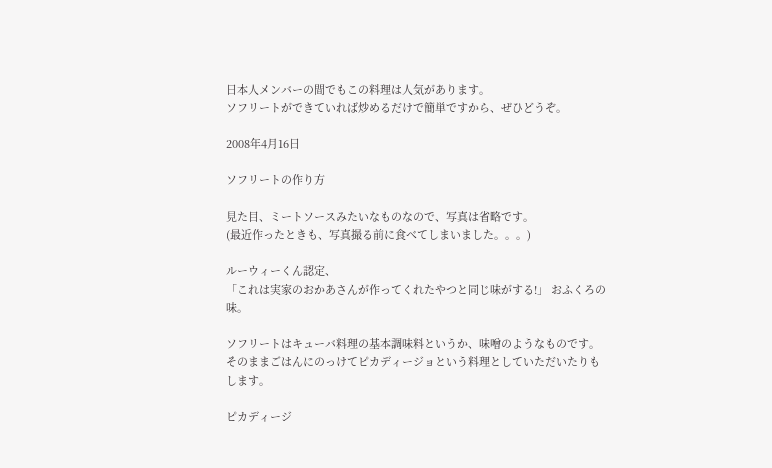日本人メンバーの間でもこの料理は人気があります。
ソフリートができていれば炒めるだけで簡単ですから、ぜひどうぞ。

2008年4月16日

ソフリートの作り方

見た目、ミートソースみたいなものなので、写真は省略です。
(最近作ったときも、写真撮る前に食べてしまいました。。。)

ルーウィーくん認定、
「これは実家のおかあさんが作ってくれたやつと同じ味がする!」 おふくろの味。

ソフリートはキューバ料理の基本調味料というか、味噌のようなものです。
そのままごはんにのっけてピカディージョという料理としていただいたりもします。

ピカディージ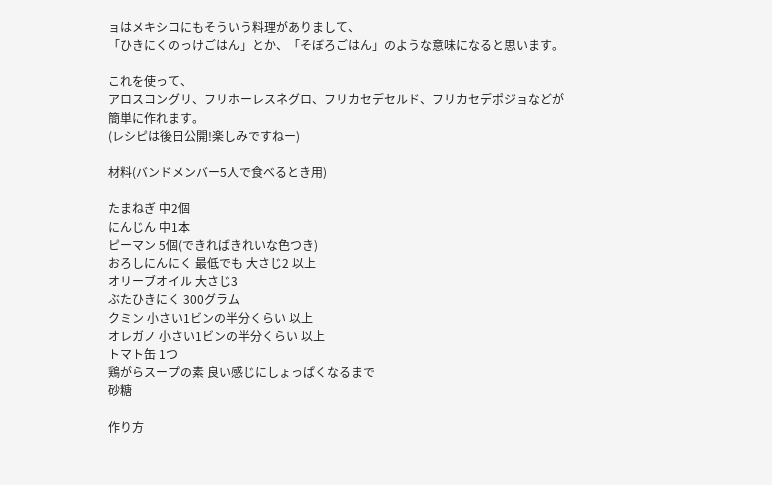ョはメキシコにもそういう料理がありまして、
「ひきにくのっけごはん」とか、「そぼろごはん」のような意味になると思います。

これを使って、
アロスコングリ、フリホーレスネグロ、フリカセデセルド、フリカセデポジョなどが簡単に作れます。
(レシピは後日公開!楽しみですねー)

材料(バンドメンバー5人で食べるとき用)

たまねぎ 中2個
にんじん 中1本
ピーマン 5個(できればきれいな色つき)
おろしにんにく 最低でも 大さじ2 以上
オリーブオイル 大さじ3
ぶたひきにく 300グラム
クミン 小さい1ビンの半分くらい 以上
オレガノ 小さい1ビンの半分くらい 以上
トマト缶 1つ
鶏がらスープの素 良い感じにしょっぱくなるまで
砂糖

作り方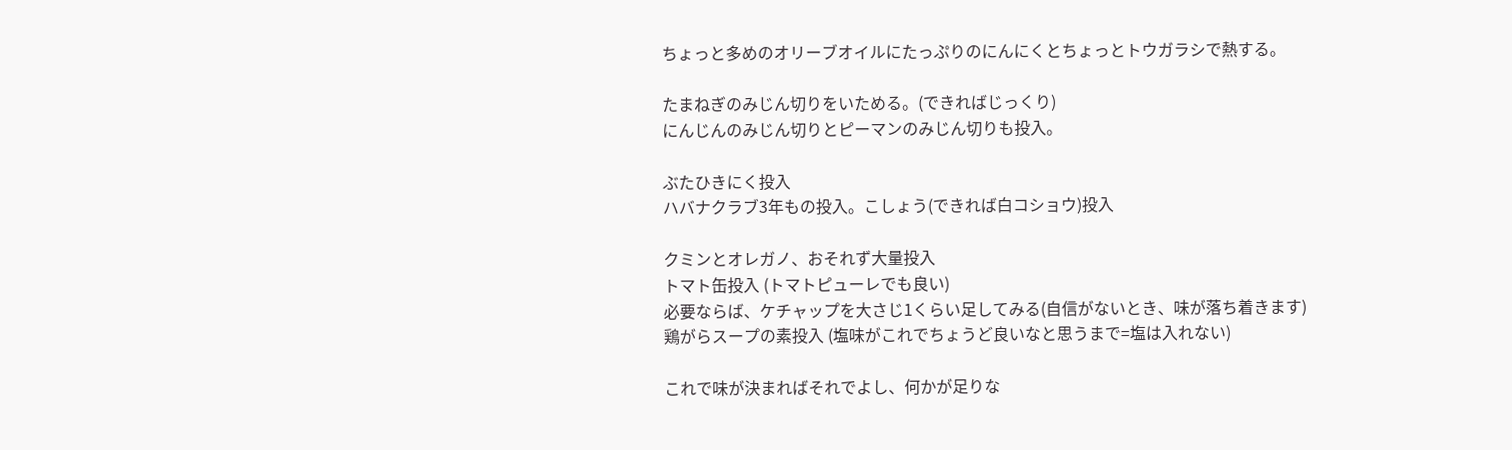ちょっと多めのオリーブオイルにたっぷりのにんにくとちょっとトウガラシで熱する。

たまねぎのみじん切りをいためる。(できればじっくり)
にんじんのみじん切りとピーマンのみじん切りも投入。

ぶたひきにく投入
ハバナクラブ3年もの投入。こしょう(できれば白コショウ)投入

クミンとオレガノ、おそれず大量投入
トマト缶投入 (トマトピューレでも良い)
必要ならば、ケチャップを大さじ1くらい足してみる(自信がないとき、味が落ち着きます)
鶏がらスープの素投入 (塩味がこれでちょうど良いなと思うまで=塩は入れない)

これで味が決まればそれでよし、何かが足りな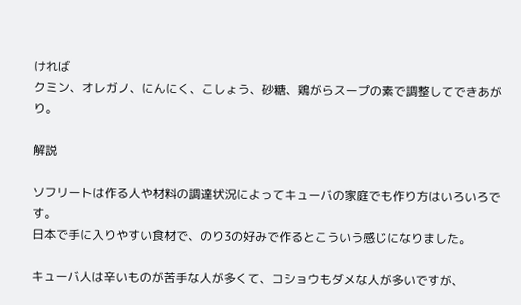ければ
クミン、オレガノ、にんにく、こしょう、砂糖、鶏がらスープの素で調整してできあがり。

解説

ソフリートは作る人や材料の調達状況によってキューバの家庭でも作り方はいろいろです。
日本で手に入りやすい食材で、のり3の好みで作るとこういう感じになりました。

キューバ人は辛いものが苦手な人が多くて、コショウもダメな人が多いですが、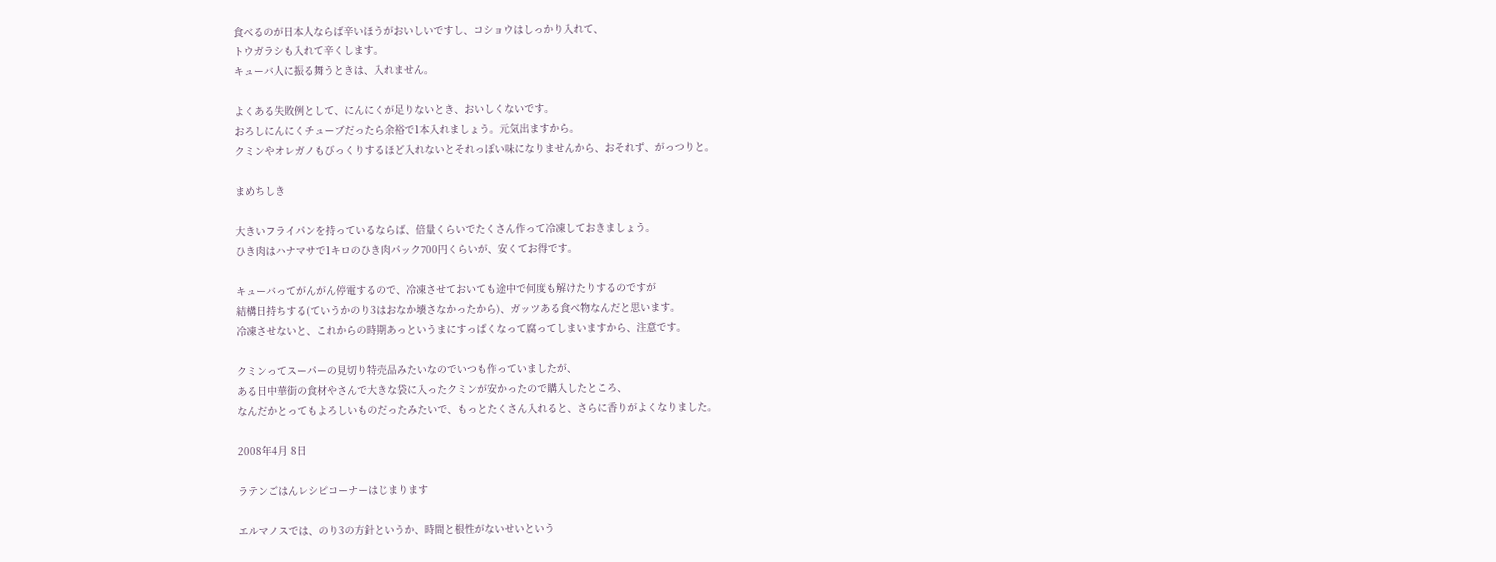食べるのが日本人ならば辛いほうがおいしいですし、コショウはしっかり入れて、
トウガラシも入れて辛くします。
キューバ人に振る舞うときは、入れません。

よくある失敗例として、にんにくが足りないとき、おいしくないです。
おろしにんにくチューブだったら余裕で1本入れましょう。元気出ますから。
クミンやオレガノもびっくりするほど入れないとそれっぽい味になりませんから、おそれず、がっつりと。

まめちしき

大きいフライパンを持っているならば、倍量くらいでたくさん作って冷凍しておきましょう。
ひき肉はハナマサで1キロのひき肉パック700円くらいが、安くてお得です。

キューバってがんがん停電するので、冷凍させておいても途中で何度も解けたりするのですが
結構日持ちする(ていうかのり3はおなか壊さなかったから)、ガッツある食べ物なんだと思います。
冷凍させないと、これからの時期あっというまにすっぱくなって腐ってしまいますから、注意です。

クミンってスーパーの見切り特売品みたいなのでいつも作っていましたが、
ある日中華街の食材やさんで大きな袋に入ったクミンが安かったので購入したところ、
なんだかとってもよろしいものだったみたいで、もっとたくさん入れると、さらに香りがよくなりました。

2008年4月 8日

ラテンごはんレシピコーナーはじまります

エルマノスでは、のり3の方針というか、時間と根性がないせいという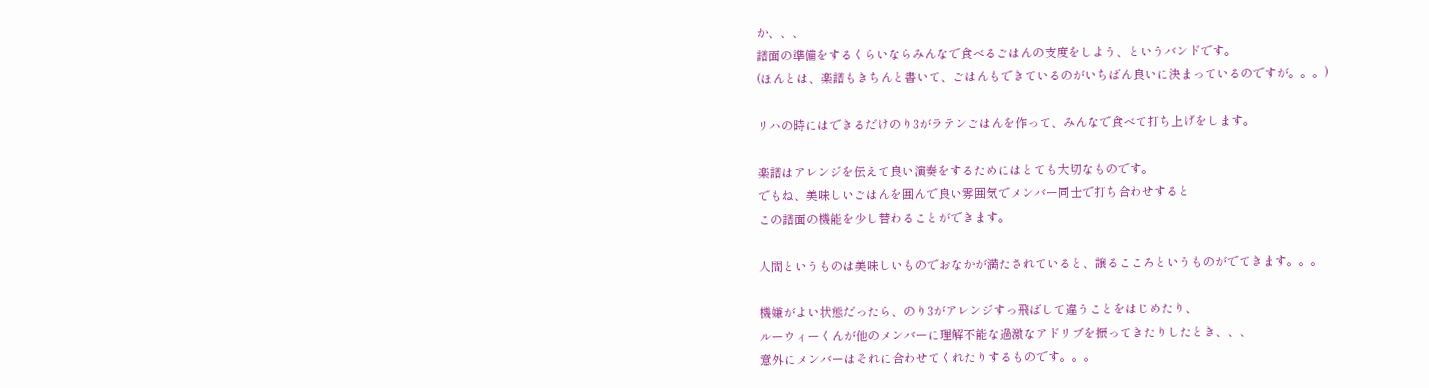か、、、
譜面の準備をするくらいならみんなで食べるごはんの支度をしよう、というバンドです。
(ほんとは、楽譜もきちんと書いて、ごはんもできているのがいちばん良いに決まっているのですが。。。)

リハの時にはできるだけのり3がラテンごはんを作って、みんなで食べて打ち上げをします。

楽譜はアレンジを伝えて良い演奏をするためにはとても大切なものです。
でもね、美味しいごはんを囲んで良い雰囲気でメンバー同士で打ち合わせすると
この譜面の機能を少し替わることができます。

人間というものは美味しいものでおなかが満たされていると、譲るこころというものがでてきます。。。

機嫌がよい状態だったら、のり3がアレンジすっ飛ばして違うことをはじめたり、
ルーウィーくんが他のメンバーに理解不能な過激なアドリブを振ってきたりしたとき、、、
意外にメンバーはそれに合わせてくれたりするものです。。。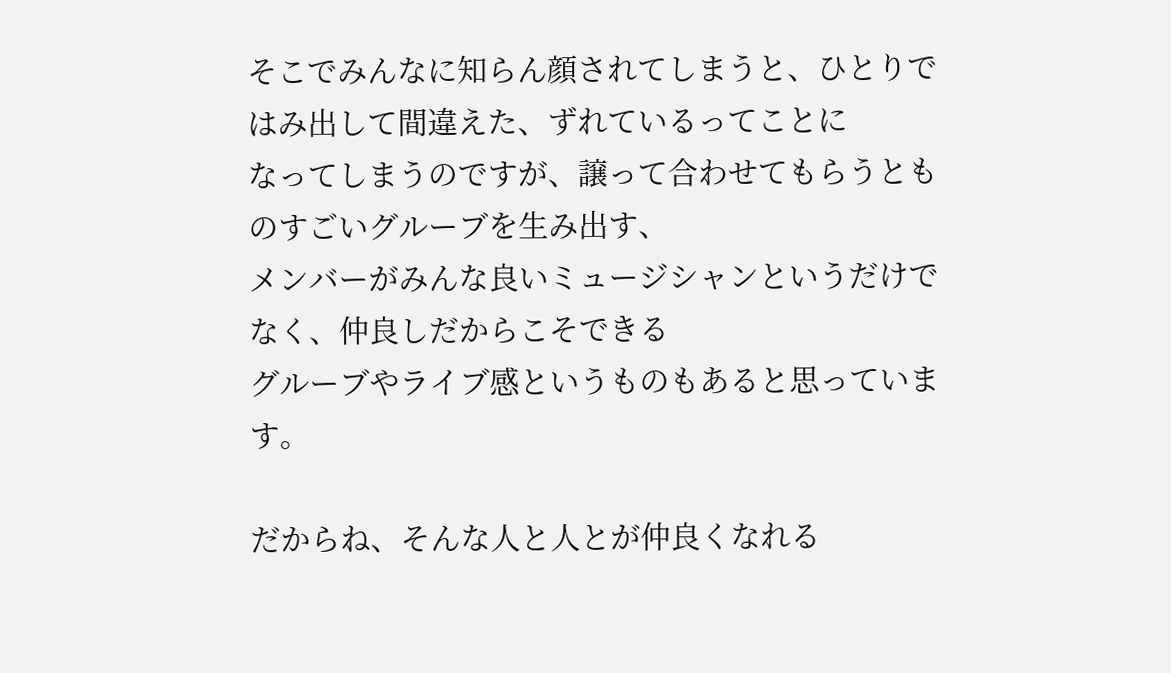そこでみんなに知らん顔されてしまうと、ひとりではみ出して間違えた、ずれているってことに
なってしまうのですが、譲って合わせてもらうとものすごいグルーブを生み出す、
メンバーがみんな良いミュージシャンというだけでなく、仲良しだからこそできる
グルーブやライブ感というものもあると思っています。

だからね、そんな人と人とが仲良くなれる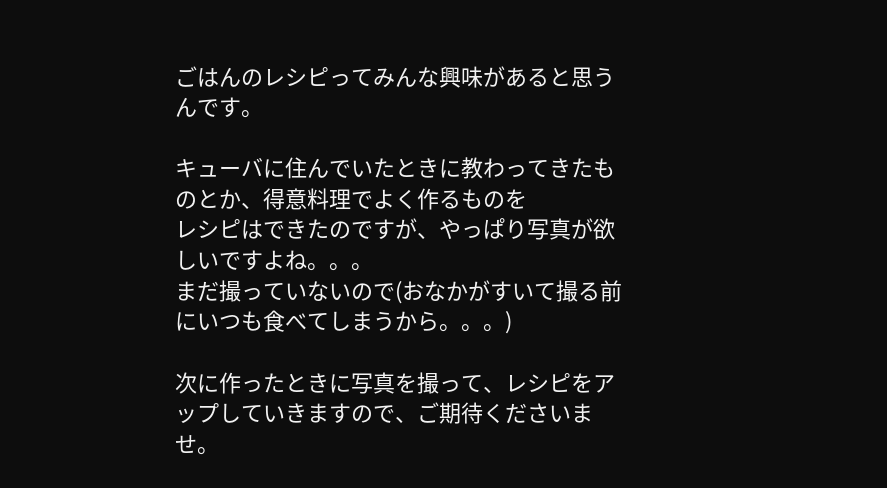ごはんのレシピってみんな興味があると思うんです。

キューバに住んでいたときに教わってきたものとか、得意料理でよく作るものを
レシピはできたのですが、やっぱり写真が欲しいですよね。。。
まだ撮っていないので(おなかがすいて撮る前にいつも食べてしまうから。。。)

次に作ったときに写真を撮って、レシピをアップしていきますので、ご期待くださいませ。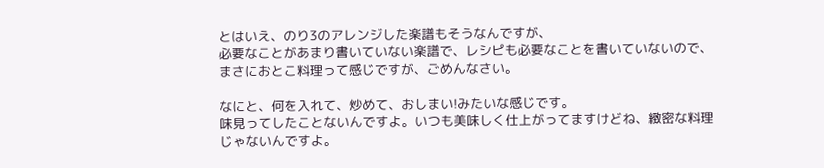とはいえ、のり3のアレンジした楽譜もそうなんですが、
必要なことがあまり書いていない楽譜で、レシピも必要なことを書いていないので、
まさにおとこ料理って感じですが、ごめんなさい。

なにと、何を入れて、炒めて、おしまい!みたいな感じです。
味見ってしたことないんですよ。いつも美味しく仕上がってますけどね、緻密な料理じゃないんですよ。